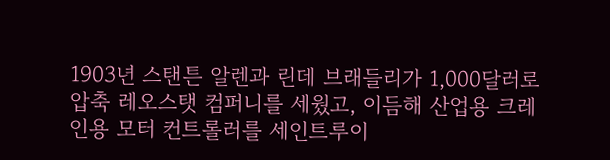1903년 스탠튼 알렌과 린데 브래들리가 1,000달러로 압축 레오스탯 컴퍼니를 세웠고, 이듬해 산업용 크레인용 모터 컨트롤러를 세인트루이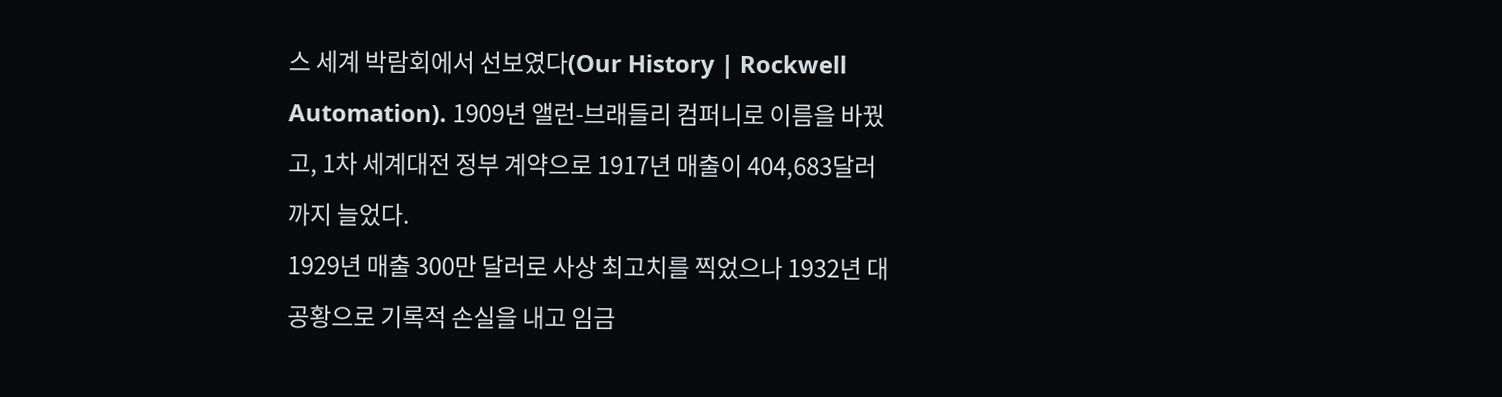스 세계 박람회에서 선보였다(Our History | Rockwell Automation). 1909년 앨런-브래들리 컴퍼니로 이름을 바꿨고, 1차 세계대전 정부 계약으로 1917년 매출이 404,683달러까지 늘었다.
1929년 매출 300만 달러로 사상 최고치를 찍었으나 1932년 대공황으로 기록적 손실을 내고 임금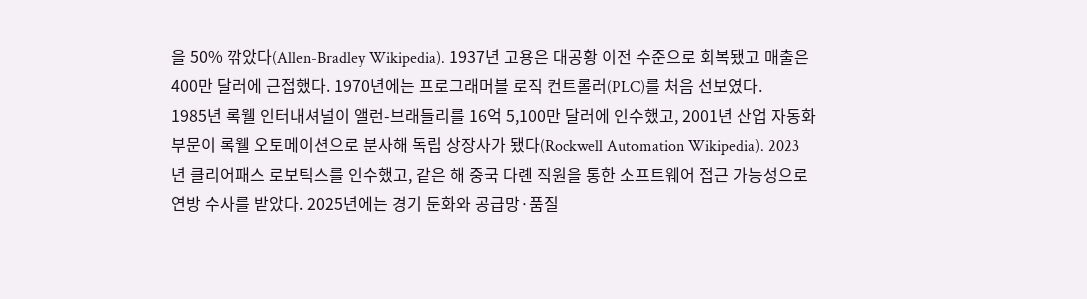을 50% 깎았다(Allen-Bradley Wikipedia). 1937년 고용은 대공황 이전 수준으로 회복됐고 매출은 400만 달러에 근접했다. 1970년에는 프로그래머블 로직 컨트롤러(PLC)를 처음 선보였다.
1985년 록웰 인터내셔널이 앨런-브래들리를 16억 5,100만 달러에 인수했고, 2001년 산업 자동화 부문이 록웰 오토메이션으로 분사해 독립 상장사가 됐다(Rockwell Automation Wikipedia). 2023년 클리어패스 로보틱스를 인수했고, 같은 해 중국 다롄 직원을 통한 소프트웨어 접근 가능성으로 연방 수사를 받았다. 2025년에는 경기 둔화와 공급망·품질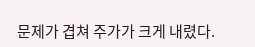문제가 겹쳐 주가가 크게 내렸다.